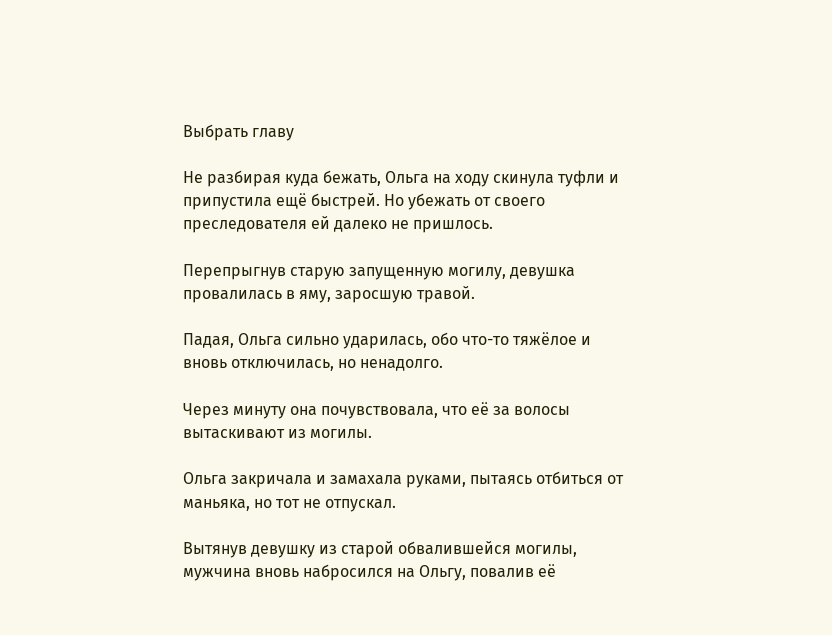Выбрать главу

Не разбирая куда бежать, Ольга на ходу скинула туфли и припустила ещё быстрей. Но убежать от своего преследователя ей далеко не пришлось.

Перепрыгнув старую запущенную могилу, девушка провалилась в яму, заросшую травой.

Падая, Ольга сильно ударилась, обо что-то тяжёлое и вновь отключилась, но ненадолго.

Через минуту она почувствовала, что её за волосы вытаскивают из могилы.

Ольга закричала и замахала руками, пытаясь отбиться от маньяка, но тот не отпускал.

Вытянув девушку из старой обвалившейся могилы, мужчина вновь набросился на Ольгу, повалив её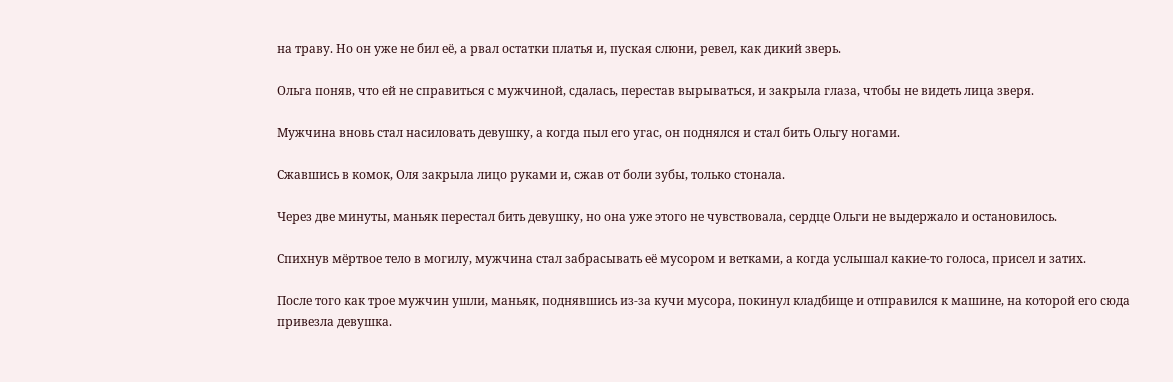на траву. Но он уже не бил её, а рвал остатки платья и, пуская слюни, ревел, как дикий зверь.

Ольга поняв, что ей не справиться с мужчиной, сдалась, перестав вырываться, и закрыла глаза, чтобы не видеть лица зверя.

Мужчина вновь стал насиловать девушку, а когда пыл его угас, он поднялся и стал бить Ольгу ногами.

Сжавшись в комок, Оля закрыла лицо руками и, сжав от боли зубы, только стонала.

Через две минуты, маньяк перестал бить девушку, но она уже этого не чувствовала, сердце Ольги не выдержало и остановилось.

Спихнув мёртвое тело в могилу, мужчина стал забрасывать её мусором и ветками, а когда услышал какие-то голоса, присел и затих.

После того как трое мужчин ушли, маньяк, поднявшись из-за кучи мусора, покинул кладбище и отправился к машине, на которой его сюда привезла девушка.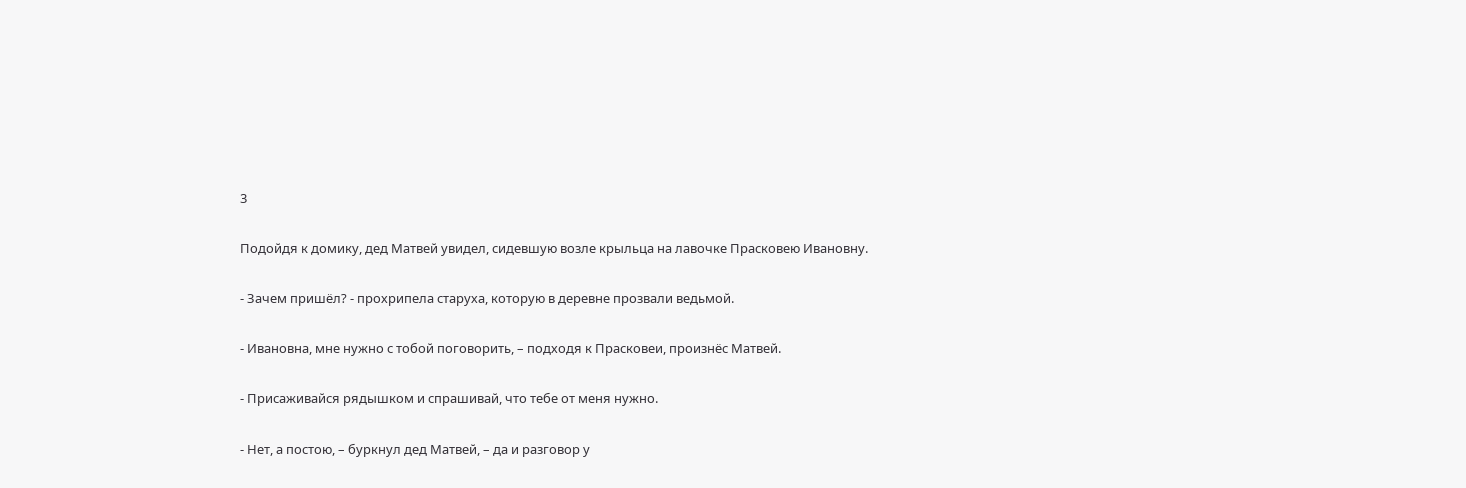3

Подойдя к домику, дед Матвей увидел, сидевшую возле крыльца на лавочке Прасковею Ивановну.

- Зачем пришёл? - прохрипела старуха, которую в деревне прозвали ведьмой.

- Ивановна, мне нужно с тобой поговорить, – подходя к Прасковеи, произнёс Матвей.

- Присаживайся рядышком и спрашивай, что тебе от меня нужно.

- Нет, а постою, – буркнул дед Матвей, – да и разговор у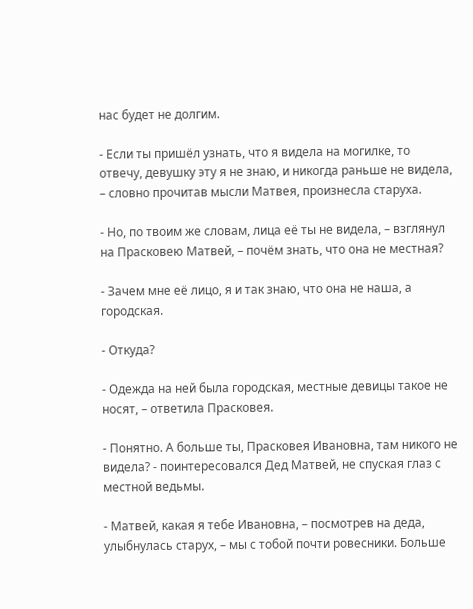нас будет не долгим.

- Если ты пришёл узнать, что я видела на могилке, то отвечу, девушку эту я не знаю, и никогда раньше не видела, – словно прочитав мысли Матвея, произнесла старуха.

- Но, по твоим же словам, лица её ты не видела, – взглянул на Прасковею Матвей, – почём знать, что она не местная?

- Зачем мне её лицо, я и так знаю, что она не наша, а городская.

- Откуда?

- Одежда на ней была городская, местные девицы такое не носят, – ответила Прасковея.

- Понятно. А больше ты, Прасковея Ивановна, там никого не видела? - поинтересовался Дед Матвей, не спуская глаз с местной ведьмы.

- Матвей, какая я тебе Ивановна, – посмотрев на деда, улыбнулась старух, – мы с тобой почти ровесники. Больше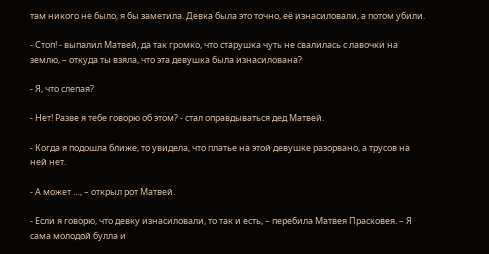там никого не было, я бы заметила. Девка была это точно, её изнасиловали, а потом убили.

- Стоп! - выпалил Матвей, да так громко, что старушка чуть не свалилась с лавочки на землю, – откуда ты взяла, что эта девушка была изнасилована?

- Я, что слепая?

- Нет! Разве я тебе говорю об этом? - стал оправдываться дед Матвей.

- Когда я подошла ближе, то увидела, что платье на этой девушке разорвано, а трусов на ней нет.

- А может …, – открыл рот Матвей.

- Если я говорю, что девку изнасиловали, то так и есть, – перебила Матвея Прасковея. – Я сама молодой булла и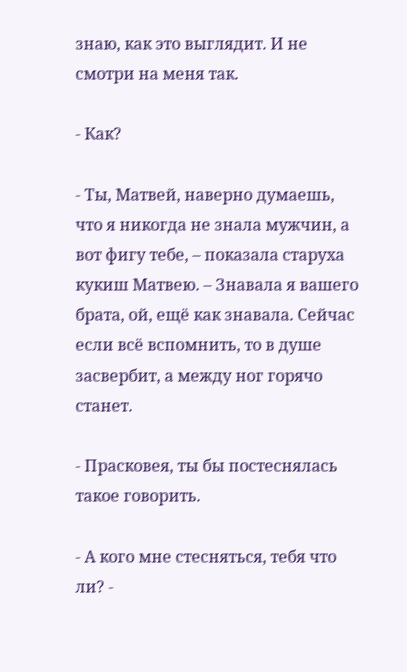знаю, как это выглядит. И не смотри на меня так.

- Как?

- Ты, Матвей, наверно думаешь, что я никогда не знала мужчин, а вот фигу тебе, – показала старуха кукиш Матвею. – Знавала я вашего брата, ой, ещё как знавала. Сейчас если всё вспомнить, то в душе засвербит, а между ног горячо станет.

- Прасковея, ты бы постеснялась такое говорить.

- А кого мне стесняться, тебя что ли? -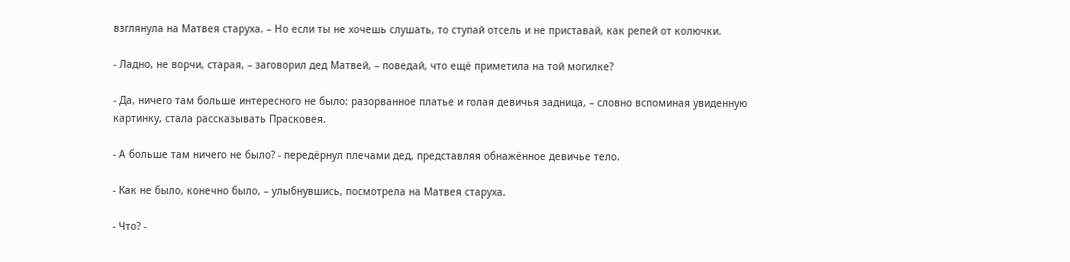взглянула на Матвея старуха. – Но если ты не хочешь слушать, то ступай отсель и не приставай, как репей от колючки.

- Ладно, не ворчи, старая, – заговорил дед Матвей, – поведай, что ещё приметила на той могилке?

- Да, ничего там больше интересного не было: разорванное платье и голая девичья задница, – словно вспоминая увиденную картинку, стала рассказывать Прасковея.

- А больше там ничего не было? - передёрнул плечами дед, представляя обнажённое девичье тело.

- Как не было, конечно было, – улыбнувшись, посмотрела на Матвея старуха.

- Что? -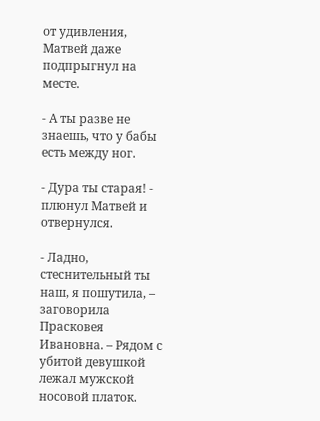от удивления, Матвей даже подпрыгнул на месте.

- А ты разве не знаешь, что у бабы есть между ног.

- Дура ты старая! - плюнул Матвей и отвернулся.

- Ладно, стеснительный ты наш, я пошутила, – заговорила Прасковея Ивановна. – Рядом с убитой девушкой лежал мужской носовой платок.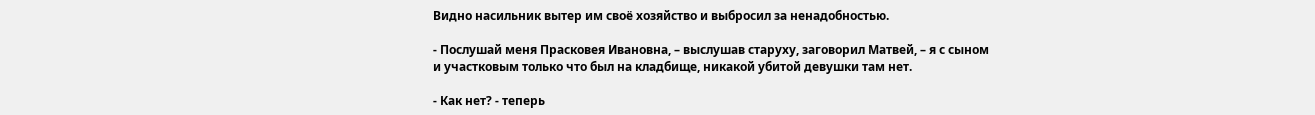Видно насильник вытер им своё хозяйство и выбросил за ненадобностью.

- Послушай меня Прасковея Ивановна, – выслушав старуху, заговорил Матвей, – я с сыном и участковым только что был на кладбище, никакой убитой девушки там нет.

- Как нет? - теперь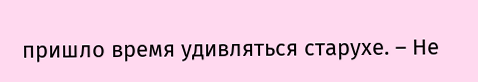пришло время удивляться старухе. – Не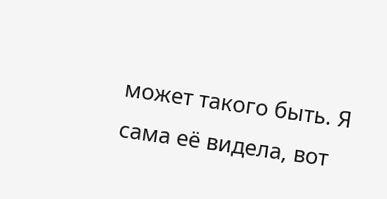может такого быть. Я сама её видела, вот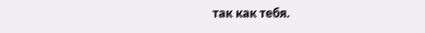так как тебя.